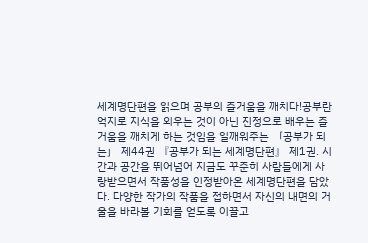세계명단편을 읽으며 공부의 즐거움을 깨치다!공부란 억지로 지식을 외우는 것이 아닌 진정으로 배우는 즐거움을 깨치게 하는 것임을 일깨워주는 「공부가 되는」 제44권 『공부가 되는 세계명단편』 제1권. 시간과 공간을 뛰어넘어 지금도 꾸준히 사람들에게 사랑받으면서 작품성을 인정받아온 세계명단편을 담았다. 다양한 작가의 작품을 접하면서 자신의 내면의 거울을 바라볼 기회를 얻도록 이끌고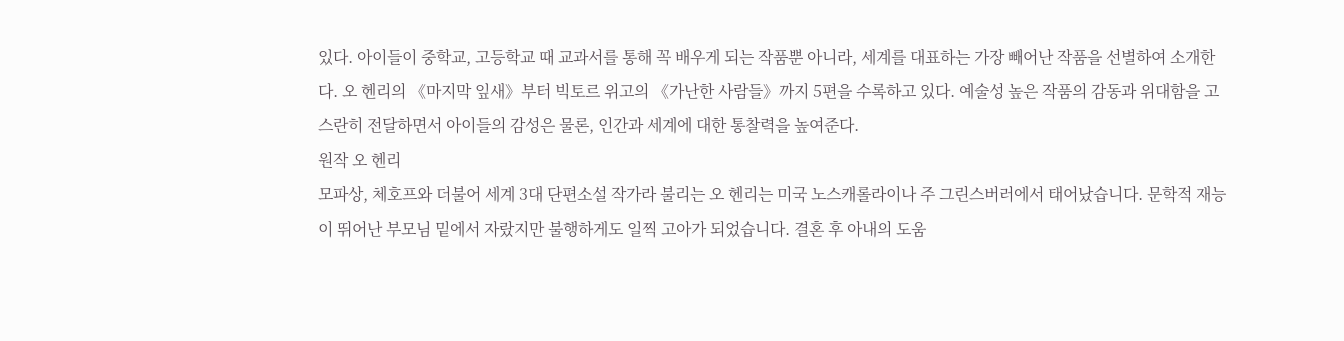있다. 아이들이 중학교, 고등학교 때 교과서를 통해 꼭 배우게 되는 작품뿐 아니라, 세계를 대표하는 가장 빼어난 작품을 선별하여 소개한다. 오 헨리의 《마지막 잎새》부터 빅토르 위고의 《가난한 사람들》까지 5편을 수록하고 있다. 예술성 높은 작품의 감동과 위대함을 고스란히 전달하면서 아이들의 감성은 물론, 인간과 세계에 대한 통찰력을 높여준다.
원작 오 헨리
모파상, 체호프와 더불어 세계 3대 단편소설 작가라 불리는 오 헨리는 미국 노스캐롤라이나 주 그린스버러에서 태어났습니다. 문학적 재능이 뛰어난 부모님 밑에서 자랐지만 불행하게도 일찍 고아가 되었습니다. 결혼 후 아내의 도움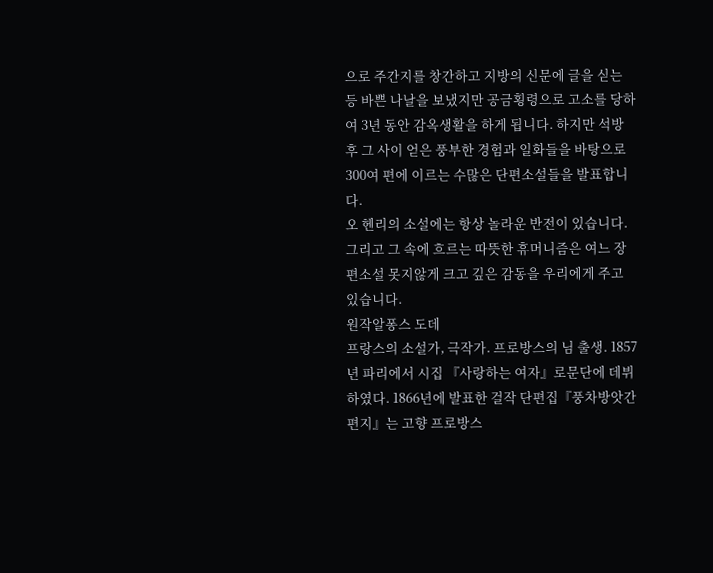으로 주간지를 창간하고 지방의 신문에 글을 싣는 등 바쁜 나날을 보냈지만 공금횡령으로 고소를 당하여 3년 동안 감옥생활을 하게 됩니다. 하지만 석방 후 그 사이 얻은 풍부한 경험과 일화들을 바탕으로 300여 편에 이르는 수많은 단편소설들을 발표합니다.
오 헨리의 소설에는 항상 놀라운 반전이 있습니다. 그리고 그 속에 흐르는 따뜻한 휴머니즘은 여느 장편소설 못지않게 크고 깊은 감동을 우리에게 주고 있습니다.
원작알퐁스 도데
프랑스의 소설가, 극작가. 프로방스의 님 출생. 1857년 파리에서 시집 『사랑하는 여자』로문단에 데뷔하였다. 1866년에 발표한 걸작 단편집『풍차방앗간 편지』는 고향 프로방스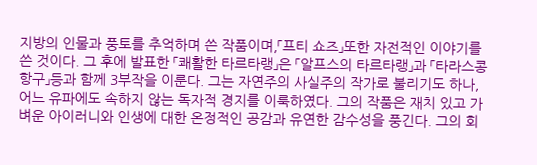지방의 인물과 풍토를 추억하며 쓴 작품이며,「프티 쇼즈」또한 자전적인 이야기를 쓴 것이다. 그 후에 발표한 「쾌활한 타르타랭」은 「알프스의 타르타랭」과 「타라스콩 항구」등과 함께 3부작을 이룬다. 그는 자연주의 사실주의 작가로 불리기도 하나, 어느 유파에도 속하지 않는 독자적 경지를 이룩하였다. 그의 작품은 재치 있고 가벼운 아이러니와 인생에 대한 온정적인 공감과 유연한 감수성을 풍긴다. 그의 회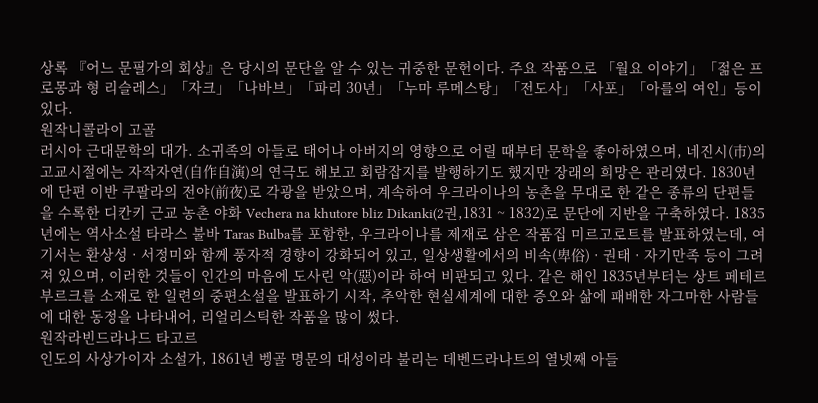상록 『어느 문필가의 회상』은 당시의 문단을 알 수 있는 귀중한 문헌이다. 주요 작품으로 「월요 이야기」「젊은 프로몽과 형 리슬레스」「자크」「나바브」「파리 30년」「누마 루메스탕」「전도사」「사포」「아를의 여인」등이 있다.
원작니콜라이 고골
러시아 근대문학의 대가. 소귀족의 아들로 태어나 아버지의 영향으로 어릴 때부터 문학을 좋아하였으며, 네진시(市)의 고교시절에는 자작자연(自作自演)의 연극도 해보고 회람잡지를 발행하기도 했지만 장래의 희망은 관리였다. 1830년에 단편 이반 쿠팔라의 전야(前夜)로 각광을 받았으며, 계속하여 우크라이나의 농촌을 무대로 한 같은 종류의 단편들을 수록한 디칸키 근교 농촌 야화 Vechera na khutore bliz Dikanki(2권,1831 ~ 1832)로 문단에 지반을 구축하였다. 1835년에는 역사소설 타라스 불바 Taras Bulba를 포함한, 우크라이나를 제재로 삼은 작품집 미르고로트를 발표하였는데, 여기서는 환상성 · 서정미와 함께 풍자적 경향이 강화되어 있고, 일상생활에서의 비속(卑俗) · 권태 · 자기만족 등이 그려져 있으며, 이러한 것들이 인간의 마음에 도사린 악(惡)이라 하여 비판되고 있다. 같은 해인 1835년부터는 상트 페테르부르크를 소재로 한 일련의 중편소설을 발표하기 시작, 추악한 현실세계에 대한 증오와 삶에 패배한 자그마한 사람들에 대한 동정을 나타내어, 리얼리스틱한 작품을 많이 썼다.
원작라빈드라나드 타고르
인도의 사상가이자 소설가, 1861년 벵골 명문의 대성이라 불리는 데벤드라나트의 열넷째 아들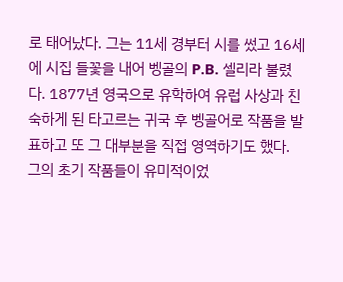로 태어났다. 그는 11세 경부터 시를 썼고 16세에 시집 들꽃을 내어 벵골의 P.B. 셀리라 불렸다. 1877년 영국으로 유학하여 유럽 사상과 친숙하게 된 타고르는 귀국 후 벵골어로 작품을 발표하고 또 그 대부분을 직접 영역하기도 했다. 그의 초기 작품들이 유미적이었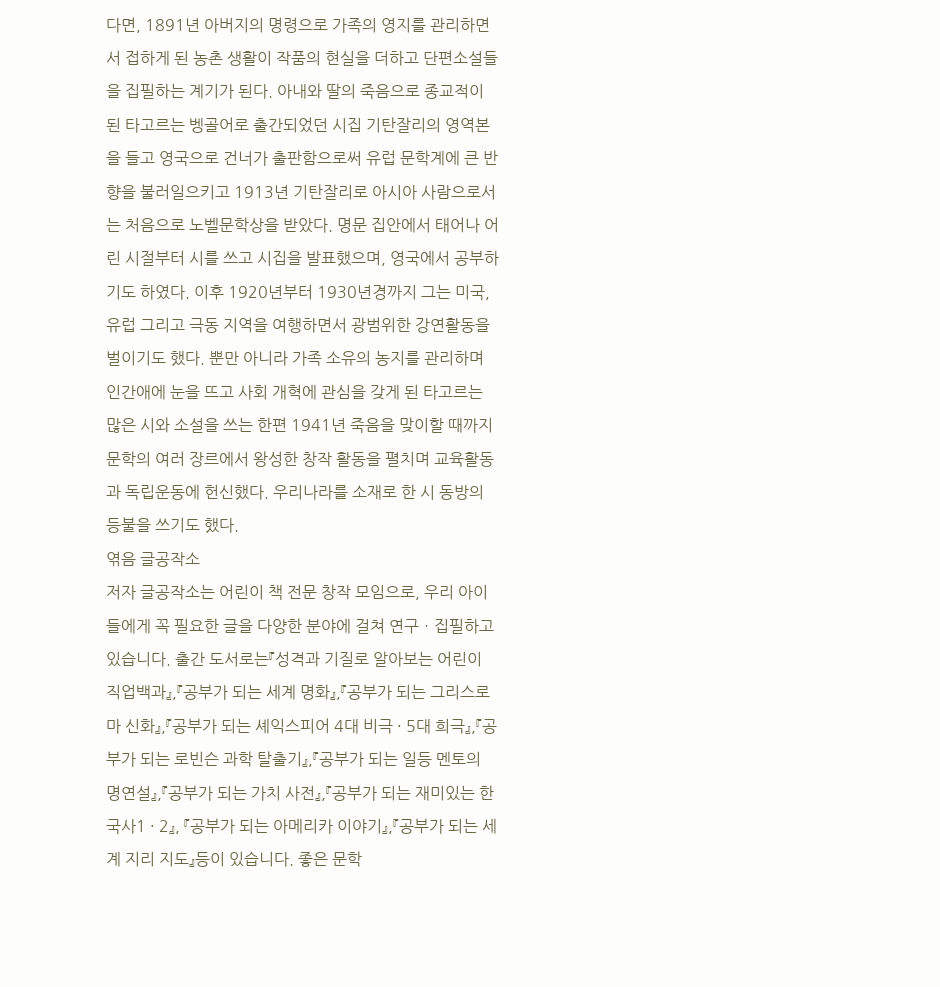다면, 1891년 아버지의 명령으로 가족의 영지를 관리하면서 접하게 된 농촌 생활이 작품의 현실을 더하고 단편소설들을 집필하는 계기가 된다. 아내와 딸의 죽음으로 종교적이 된 타고르는 벵골어로 출간되었던 시집 기탄잘리의 영역본을 들고 영국으로 건너가 출판함으로써 유럽 문학계에 큰 반향을 불러일으키고 1913년 기탄잘리로 아시아 사람으로서는 처음으로 노벨문학상을 받았다. 명문 집안에서 태어나 어린 시절부터 시를 쓰고 시집을 발표했으며, 영국에서 공부하기도 하였다. 이후 1920년부터 1930년경까지 그는 미국, 유럽 그리고 극동 지역을 여행하면서 광범위한 강연활동을 벌이기도 했다. 뿐만 아니라 가족 소유의 농지를 관리하며 인간애에 눈을 뜨고 사회 개혁에 관심을 갖게 된 타고르는 많은 시와 소설을 쓰는 한편 1941년 죽음을 맞이할 때까지 문학의 여러 장르에서 왕성한 창작 활동을 펼치며 교육활동과 독립운동에 헌신했다. 우리나라를 소재로 한 시 동방의 등불을 쓰기도 했다.
엮음 글공작소
저자 글공작소는 어린이 책 전문 창작 모임으로, 우리 아이들에게 꼭 필요한 글을 다양한 분야에 걸쳐 연구ㆍ집필하고 있습니다. 출간 도서로는『성격과 기질로 알아보는 어린이 직업백과』,『공부가 되는 세계 명화』,『공부가 되는 그리스로마 신화』,『공부가 되는 셰익스피어 4대 비극 · 5대 희극』,『공부가 되는 로빈슨 과학 탈출기』,『공부가 되는 일등 멘토의 명연설』,『공부가 되는 가치 사전』,『공부가 되는 재미있는 한국사1 · 2』, 『공부가 되는 아메리카 이야기』,『공부가 되는 세계 지리 지도』등이 있습니다. 좋은 문학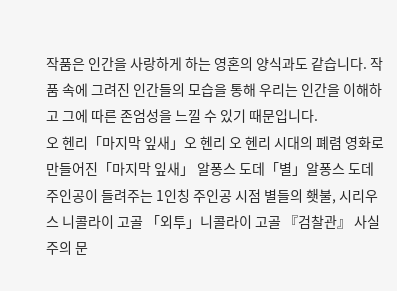작품은 인간을 사랑하게 하는 영혼의 양식과도 같습니다. 작품 속에 그려진 인간들의 모습을 통해 우리는 인간을 이해하고 그에 따른 존엄성을 느낄 수 있기 때문입니다.
오 헨리「마지막 잎새」오 헨리 오 헨리 시대의 폐렴 영화로 만들어진「마지막 잎새」 알퐁스 도데「별」알퐁스 도데 주인공이 들려주는 1인칭 주인공 시점 별들의 횃불, 시리우스 니콜라이 고골 「외투」니콜라이 고골 『검찰관』 사실주의 문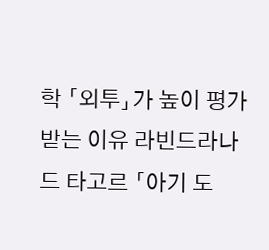학 「외투」가 높이 평가받는 이유 라빈드라나드 타고르 「아기 도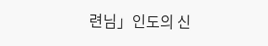련님」인도의 신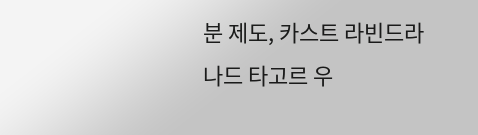분 제도, 카스트 라빈드라나드 타고르 우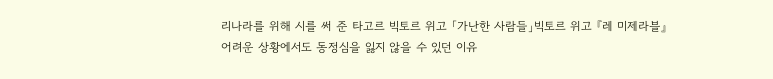리나라를 위해 시를 써 준 타고르 빅토르 위고 「가난한 사람들」빅토르 위고 『레 미제라블』 어려운 상황에서도 동정심을 잃지 않을 수 있던 이유